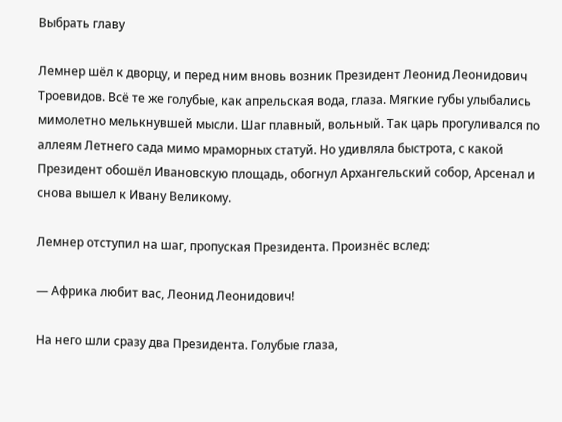Выбрать главу

Лемнер шёл к дворцу, и перед ним вновь возник Президент Леонид Леонидович Троевидов. Всё те же голубые, как апрельская вода, глаза. Мягкие губы улыбались мимолетно мелькнувшей мысли. Шаг плавный, вольный. Так царь прогуливался по аллеям Летнего сада мимо мраморных статуй. Но удивляла быстрота, с какой Президент обошёл Ивановскую площадь, обогнул Архангельский собор, Арсенал и снова вышел к Ивану Великому.

Лемнер отступил на шаг, пропуская Президента. Произнёс вслед:

— Африка любит вас, Леонид Леонидович!

На него шли сразу два Президента. Голубые глаза,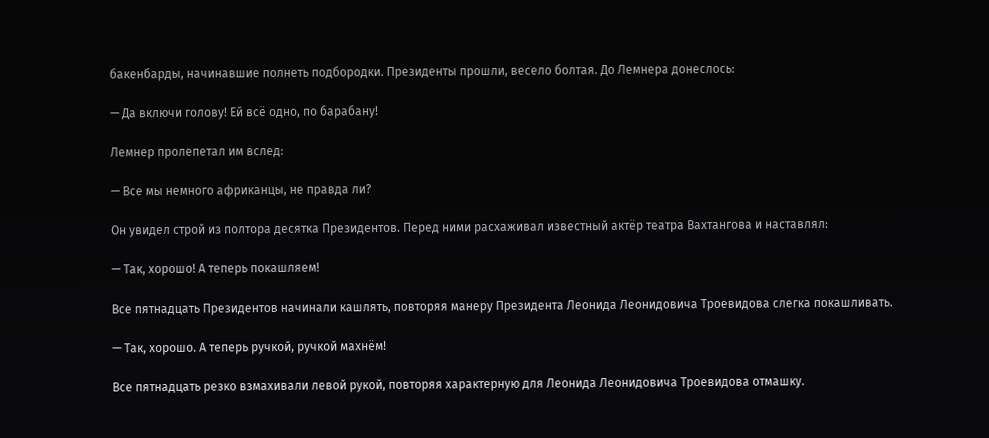бакенбарды, начинавшие полнеть подбородки. Президенты прошли, весело болтая. До Лемнера донеслось:

— Да включи голову! Ей всё одно, по барабану!

Лемнер пролепетал им вслед:

— Все мы немного африканцы, не правда ли?

Он увидел строй из полтора десятка Президентов. Перед ними расхаживал известный актёр театра Вахтангова и наставлял:

— Так, хорошо! А теперь покашляем!

Все пятнадцать Президентов начинали кашлять, повторяя манеру Президента Леонида Леонидовича Троевидова слегка покашливать.

— Так, хорошо. А теперь ручкой, ручкой махнём!

Все пятнадцать резко взмахивали левой рукой, повторяя характерную для Леонида Леонидовича Троевидова отмашку.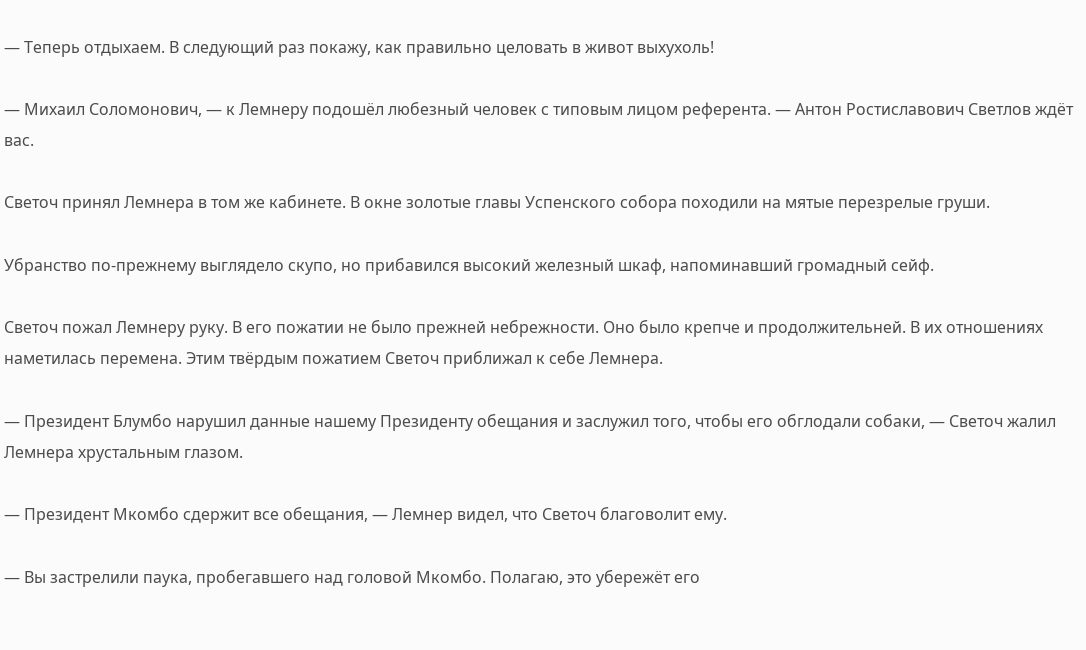— Теперь отдыхаем. В следующий раз покажу, как правильно целовать в живот выхухоль!

— Михаил Соломонович, — к Лемнеру подошёл любезный человек с типовым лицом референта. — Антон Ростиславович Светлов ждёт вас.

Светоч принял Лемнера в том же кабинете. В окне золотые главы Успенского собора походили на мятые перезрелые груши.

Убранство по-прежнему выглядело скупо, но прибавился высокий железный шкаф, напоминавший громадный сейф.

Светоч пожал Лемнеру руку. В его пожатии не было прежней небрежности. Оно было крепче и продолжительней. В их отношениях наметилась перемена. Этим твёрдым пожатием Светоч приближал к себе Лемнера.

— Президент Блумбо нарушил данные нашему Президенту обещания и заслужил того, чтобы его обглодали собаки, — Светоч жалил Лемнера хрустальным глазом.

— Президент Мкомбо сдержит все обещания, — Лемнер видел, что Светоч благоволит ему.

— Вы застрелили паука, пробегавшего над головой Мкомбо. Полагаю, это убережёт его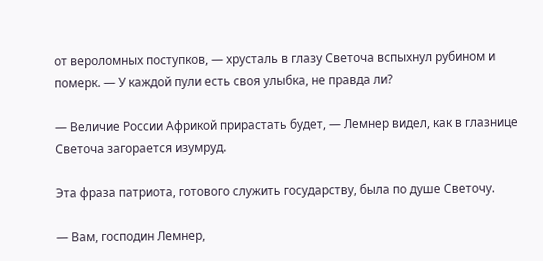от вероломных поступков, — хрусталь в глазу Светоча вспыхнул рубином и померк. — У каждой пули есть своя улыбка, не правда ли?

— Величие России Африкой прирастать будет, — Лемнер видел, как в глазнице Светоча загорается изумруд.

Эта фраза патриота, готового служить государству, была по душе Светочу.

— Вам, господин Лемнер,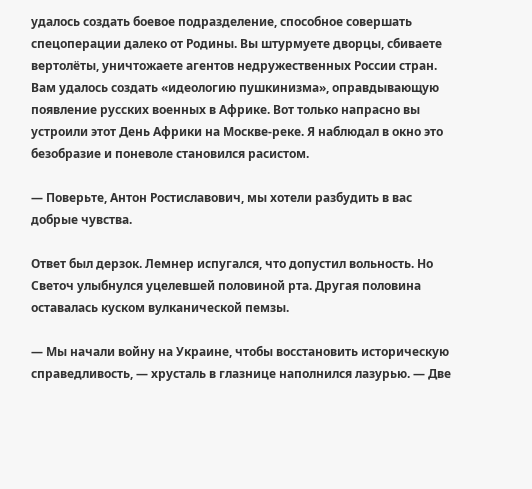удалось создать боевое подразделение, способное совершать спецоперации далеко от Родины. Вы штурмуете дворцы, сбиваете вертолёты, уничтожаете агентов недружественных России стран. Вам удалось создать «идеологию пушкинизма», оправдывающую появление русских военных в Африке. Вот только напрасно вы устроили этот День Африки на Москве-реке. Я наблюдал в окно это безобразие и поневоле становился расистом.

— Поверьте, Антон Ростиславович, мы хотели разбудить в вас добрые чувства.

Ответ был дерзок. Лемнер испугался, что допустил вольность. Но Светоч улыбнулся уцелевшей половиной рта. Другая половина оставалась куском вулканической пемзы.

— Мы начали войну на Украине, чтобы восстановить историческую справедливость, — хрусталь в глазнице наполнился лазурью. — Две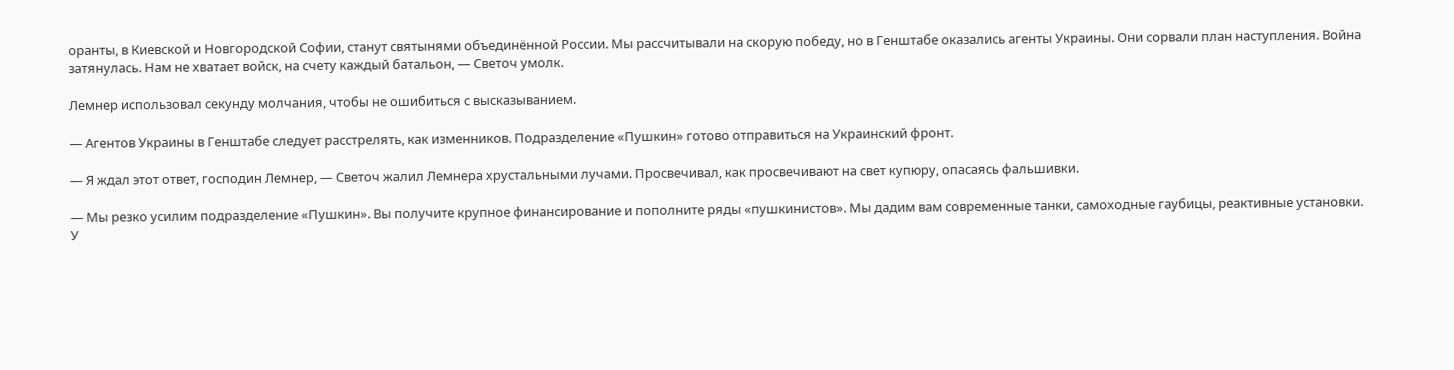оранты, в Киевской и Новгородской Софии, станут святынями объединённой России. Мы рассчитывали на скорую победу, но в Генштабе оказались агенты Украины. Они сорвали план наступления. Война затянулась. Нам не хватает войск, на счету каждый батальон, — Светоч умолк.

Лемнер использовал секунду молчания, чтобы не ошибиться с высказыванием.

— Агентов Украины в Генштабе следует расстрелять, как изменников. Подразделение «Пушкин» готово отправиться на Украинский фронт.

— Я ждал этот ответ, господин Лемнер, — Светоч жалил Лемнера хрустальными лучами. Просвечивал, как просвечивают на свет купюру, опасаясь фальшивки.

— Мы резко усилим подразделение «Пушкин». Вы получите крупное финансирование и пополните ряды «пушкинистов». Мы дадим вам современные танки, самоходные гаубицы, реактивные установки. У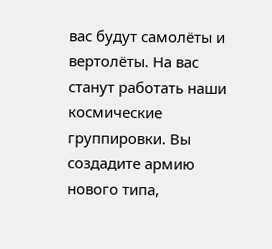вас будут самолёты и вертолёты. На вас станут работать наши космические группировки. Вы создадите армию нового типа,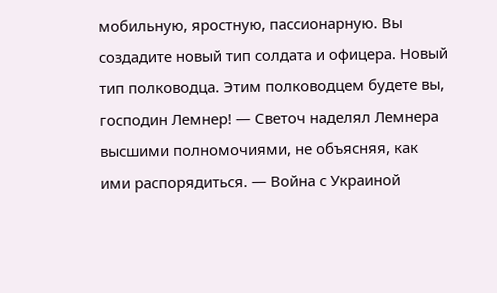мобильную, яростную, пассионарную. Вы создадите новый тип солдата и офицера. Новый тип полководца. Этим полководцем будете вы, господин Лемнер! — Светоч наделял Лемнера высшими полномочиями, не объясняя, как ими распорядиться. — Война с Украиной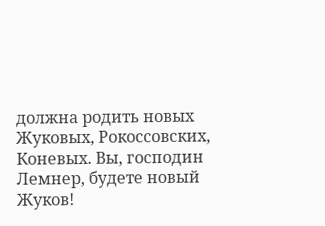должна родить новых Жуковых, Рокоссовских, Коневых. Вы, господин Лемнер, будете новый Жуков!